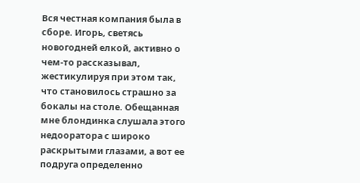Вся честная компания была в сборе. Игорь, светясь новогодней елкой, активно о чем-то рассказывал, жестикулируя при этом так, что становилось страшно за бокалы на столе. Обещанная мне блондинка слушала этого недооратора с широко раскрытыми глазами, а вот ее подруга определенно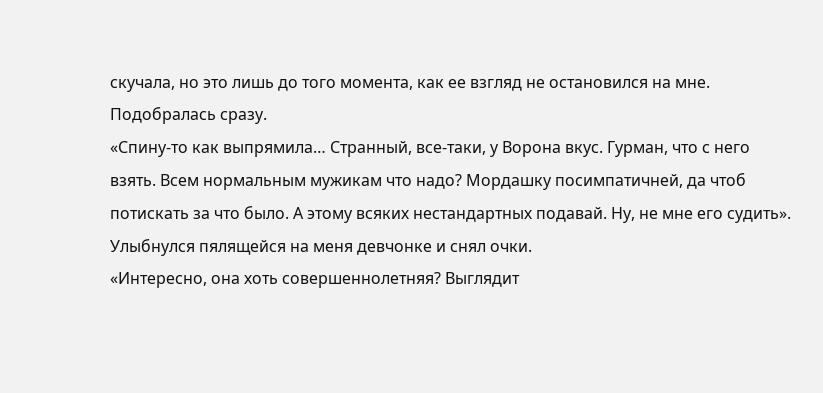скучала, но это лишь до того момента, как ее взгляд не остановился на мне. Подобралась сразу.
«Спину-то как выпрямила… Странный, все-таки, у Ворона вкус. Гурман, что с него взять. Всем нормальным мужикам что надо? Мордашку посимпатичней, да чтоб потискать за что было. А этому всяких нестандартных подавай. Ну, не мне его судить».
Улыбнулся пялящейся на меня девчонке и снял очки.
«Интересно, она хоть совершеннолетняя? Выглядит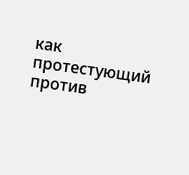как протестующий против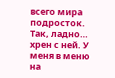всего мира подросток. Так, ладно… хрен с ней. У меня в меню на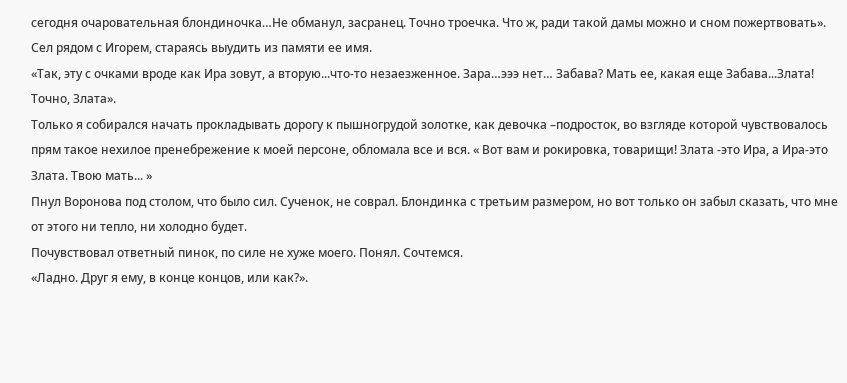сегодня очаровательная блондиночка…Не обманул, засранец. Точно троечка. Что ж, ради такой дамы можно и сном пожертвовать».
Сел рядом с Игорем, стараясь выудить из памяти ее имя.
«Так, эту с очками вроде как Ира зовут, а вторую...что-то незаезженное. Зара…эээ нет… Забава? Мать ее, какая еще Забава...Злата! Точно, Злата».
Только я собирался начать прокладывать дорогу к пышногрудой золотке, как девочка –подросток, во взгляде которой чувствовалось прям такое нехилое пренебрежение к моей персоне, обломала все и вся. « Вот вам и рокировка, товарищи! Злата -это Ира, а Ира-это Злата. Твою мать... »
Пнул Воронова под столом, что было сил. Сученок, не соврал. Блондинка с третьим размером, но вот только он забыл сказать, что мне от этого ни тепло, ни холодно будет.
Почувствовал ответный пинок, по силе не хуже моего. Понял. Сочтемся.
«Ладно. Друг я ему, в конце концов, или как?».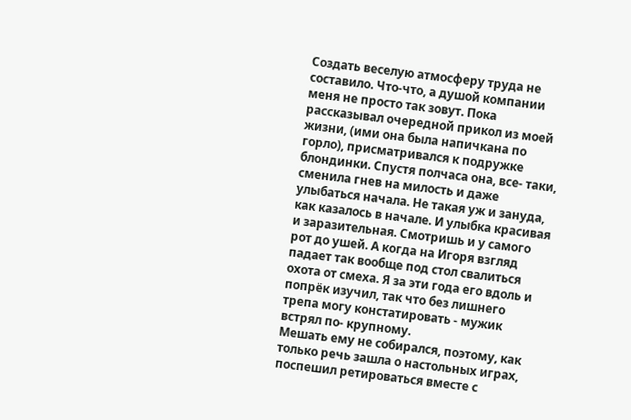Создать веселую атмосферу труда не составило. Что-что, а душой компании меня не просто так зовут. Пока рассказывал очередной прикол из моей жизни, (ими она была напичкана по горло), присматривался к подружке блондинки. Спустя полчаса она, все- таки, сменила гнев на милость и даже улыбаться начала. Не такая уж и зануда, как казалось в начале. И улыбка красивая и заразительная. Смотришь и у самого рот до ушей. А когда на Игоря взгляд падает так вообще под стол свалиться охота от смеха. Я за эти года его вдоль и попрёк изучил, так что без лишнего трепа могу констатировать - мужик встрял по- крупному.
Мешать ему не собирался, поэтому, как только речь зашла о настольных играх, поспешил ретироваться вместе с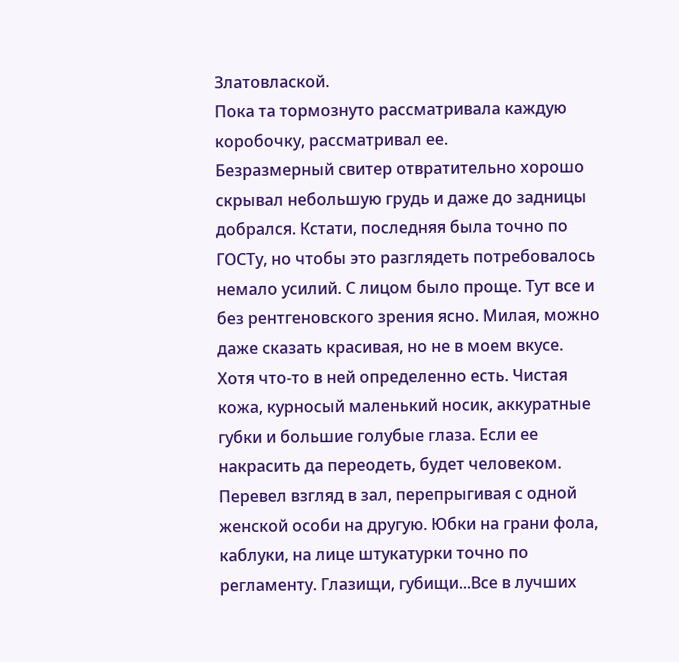Златовлаской.
Пока та тормознуто рассматривала каждую коробочку, рассматривал ее.
Безразмерный свитер отвратительно хорошо скрывал небольшую грудь и даже до задницы добрался. Кстати, последняя была точно по ГОСТу, но чтобы это разглядеть потребовалось немало усилий. С лицом было проще. Тут все и без рентгеновского зрения ясно. Милая, можно даже сказать красивая, но не в моем вкусе. Хотя что-то в ней определенно есть. Чистая кожа, курносый маленький носик, аккуратные губки и большие голубые глаза. Если ее накрасить да переодеть, будет человеком.
Перевел взгляд в зал, перепрыгивая с одной женской особи на другую. Юбки на грани фола, каблуки, на лице штукатурки точно по регламенту. Глазищи, губищи...Все в лучших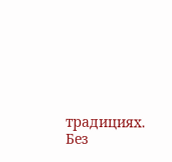традициях. Без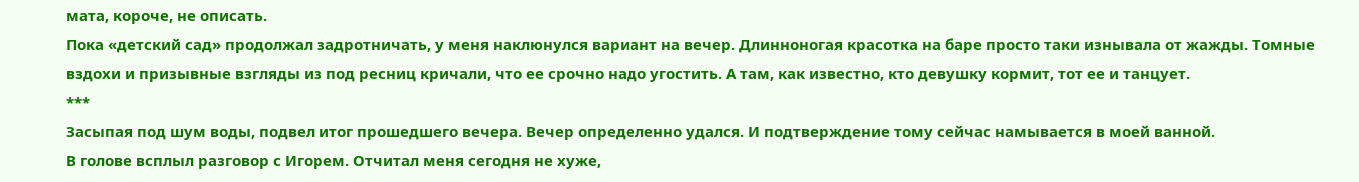мата, короче, не описать.
Пока «детский сад» продолжал задротничать, у меня наклюнулся вариант на вечер. Длинноногая красотка на баре просто таки изнывала от жажды. Томные вздохи и призывные взгляды из под ресниц кричали, что ее срочно надо угостить. А там, как известно, кто девушку кормит, тот ее и танцует.
***
Засыпая под шум воды, подвел итог прошедшего вечера. Вечер определенно удался. И подтверждение тому сейчас намывается в моей ванной.
В голове всплыл разговор с Игорем. Отчитал меня сегодня не хуже,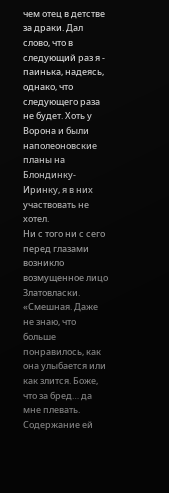чем отец в детстве за драки. Дал слово, что в следующий раз я - паинька, надеясь, однако, что следующего раза не будет. Хоть у Ворона и были наполеоновские планы на Блондинку-Иринку, я в них участвовать не хотел.
Ни с того ни с сего перед глазами возникло возмущенное лицо Златовласки.
«Смешная. Даже не знаю, что больше понравилось, как она улыбается или как злится. Боже, что за бред… да мне плевать. Содержание ей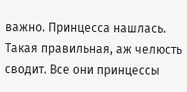важно. Принцесса нашлась. Такая правильная, аж челюсть сводит. Все они принцессы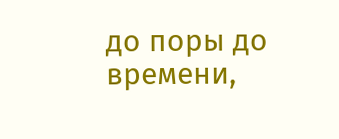до поры до времени,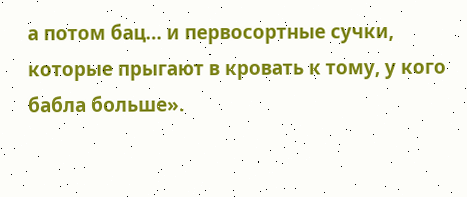а потом бац… и первосортные сучки, которые прыгают в кровать к тому, у кого бабла больше».